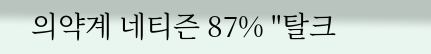의약계 네티즌 87% "탈크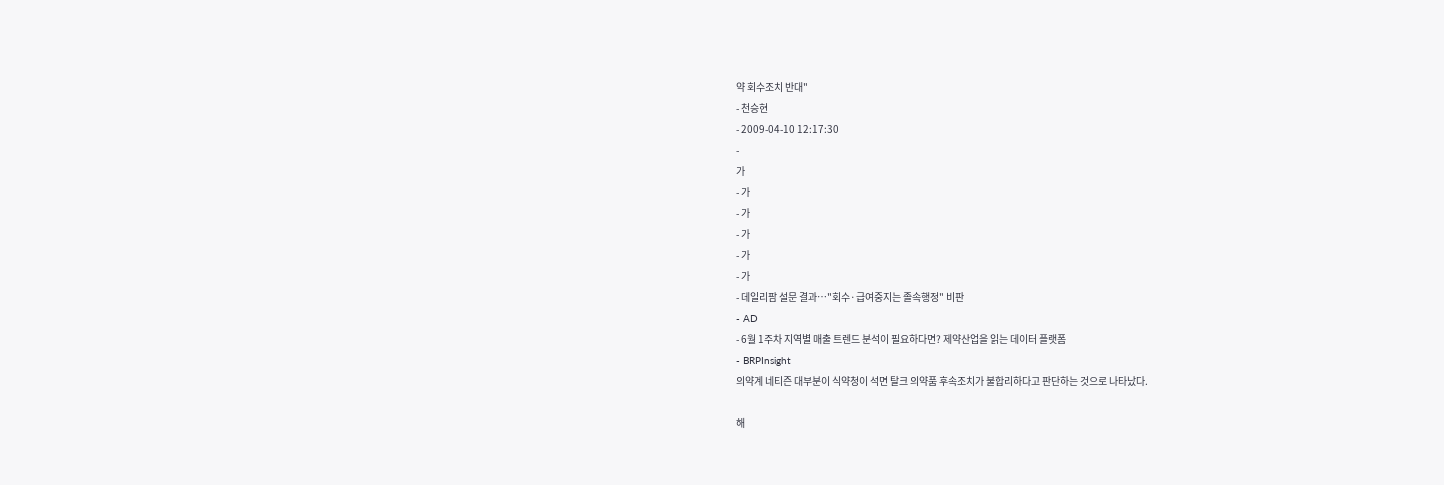약 회수조치 반대"
- 천승현
- 2009-04-10 12:17:30
-
가
- 가
- 가
- 가
- 가
- 가
- 데일리팜 설문 결과…"회수·급여중지는 졸속행정" 비판
- AD
- 6월 1주차 지역별 매출 트렌드 분석이 필요하다면? 제약산업을 읽는 데이터 플랫폼
- BRPInsight
의약계 네티즌 대부분이 식약청이 석면 탈크 의약품 후속조치가 불합리하다고 판단하는 것으로 나타났다.

해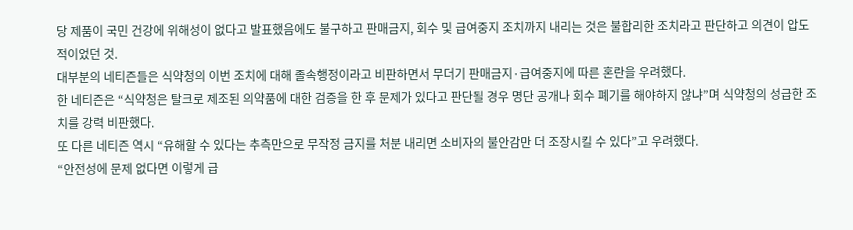당 제품이 국민 건강에 위해성이 없다고 발표했음에도 불구하고 판매금지, 회수 및 급여중지 조치까지 내리는 것은 불합리한 조치라고 판단하고 의견이 압도적이었던 것.
대부분의 네티즌들은 식약청의 이번 조치에 대해 졸속행정이라고 비판하면서 무더기 판매금지·급여중지에 따른 혼란을 우려했다.
한 네티즌은 “식약청은 탈크로 제조된 의약품에 대한 검증을 한 후 문제가 있다고 판단될 경우 명단 공개나 회수 폐기를 해야하지 않냐”며 식약청의 성급한 조치를 강력 비판했다.
또 다른 네티즌 역시 “유해할 수 있다는 추측만으로 무작정 금지를 처분 내리면 소비자의 불안감만 더 조장시킬 수 있다”고 우려했다.
“안전성에 문제 없다면 이렇게 급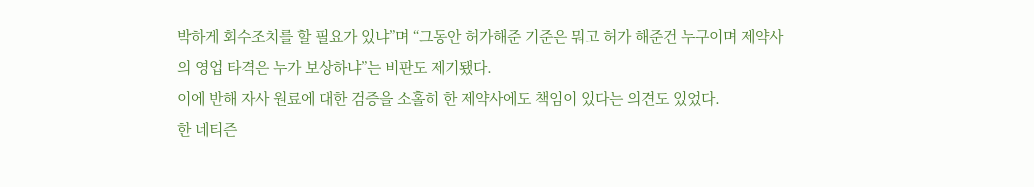박하게 회수조치를 할 필요가 있냐”며 “그동안 허가해준 기준은 뭐고 허가 해준건 누구이며 제약사의 영업 타격은 누가 보상하냐”는 비판도 제기됐다.
이에 반해 자사 원료에 대한 검증을 소홀히 한 제약사에도 책임이 있다는 의견도 있었다.
한 네티즌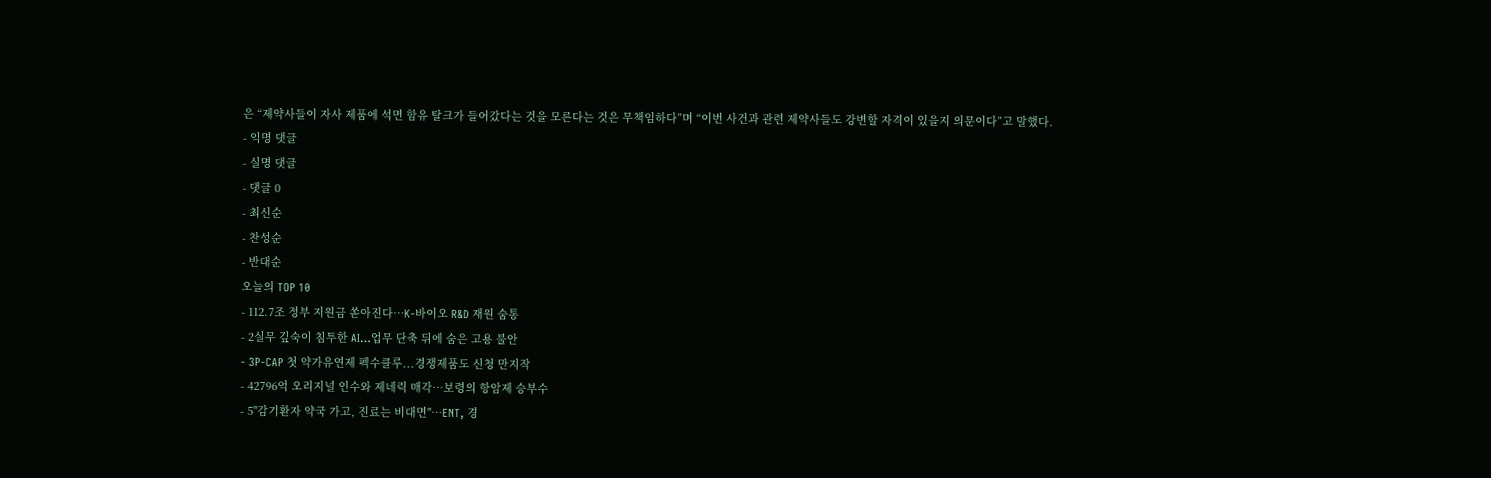은 “제약사들이 자사 제품에 석면 함유 탈크가 들어갔다는 것을 모른다는 것은 무책임하다”며 “이번 사건과 관련 제약사들도 강변할 자격이 있을지 의문이다”고 말했다.
- 익명 댓글
- 실명 댓글
- 댓글 0
- 최신순
- 찬성순
- 반대순
오늘의 TOP 10
- 112.7조 정부 지원금 쏟아진다…K-바이오 R&D 재원 숨통
- 2실무 깊숙이 침투한 AI…업무 단축 뒤에 숨은 고용 불안
- 3P-CAP 첫 약가유연제 펙수클루...경쟁제품도 신청 만지작
- 42796억 오리지널 인수와 제네릭 매각…보령의 항암제 승부수
- 5"감기환자 약국 가고, 진료는 비대면"…ENT, 경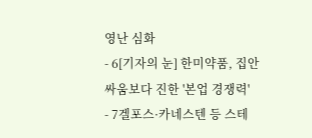영난 심화
- 6[기자의 눈] 한미약품, 집안 싸움보다 진한 '본업 경쟁력'
- 7겔포스·카네스텐 등 스테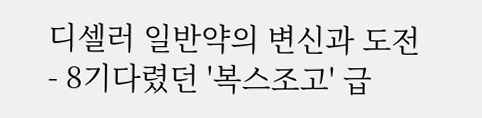디셀러 일반약의 변신과 도전
- 8기다렸던 '복스조고' 급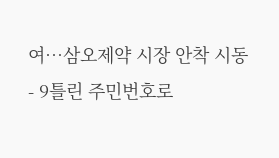여…삼오제약 시장 안착 시동
- 9틀린 주민번호로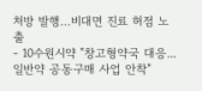처방 발행…비대면 진료 허점 노출
- 10수원시약 "창고형약국 대응...일반약 공동구매 사업 안착"